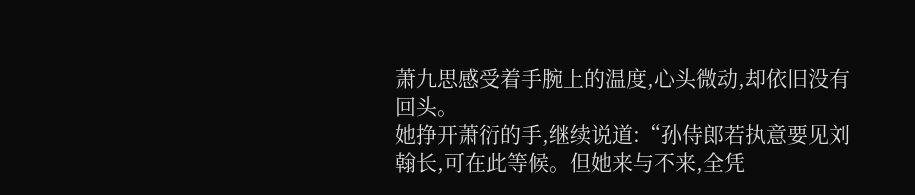萧九思感受着手腕上的温度,心头微动,却依旧没有回头。
她挣开萧衍的手,继续说道:“孙侍郎若执意要见刘翰长,可在此等候。但她来与不来,全凭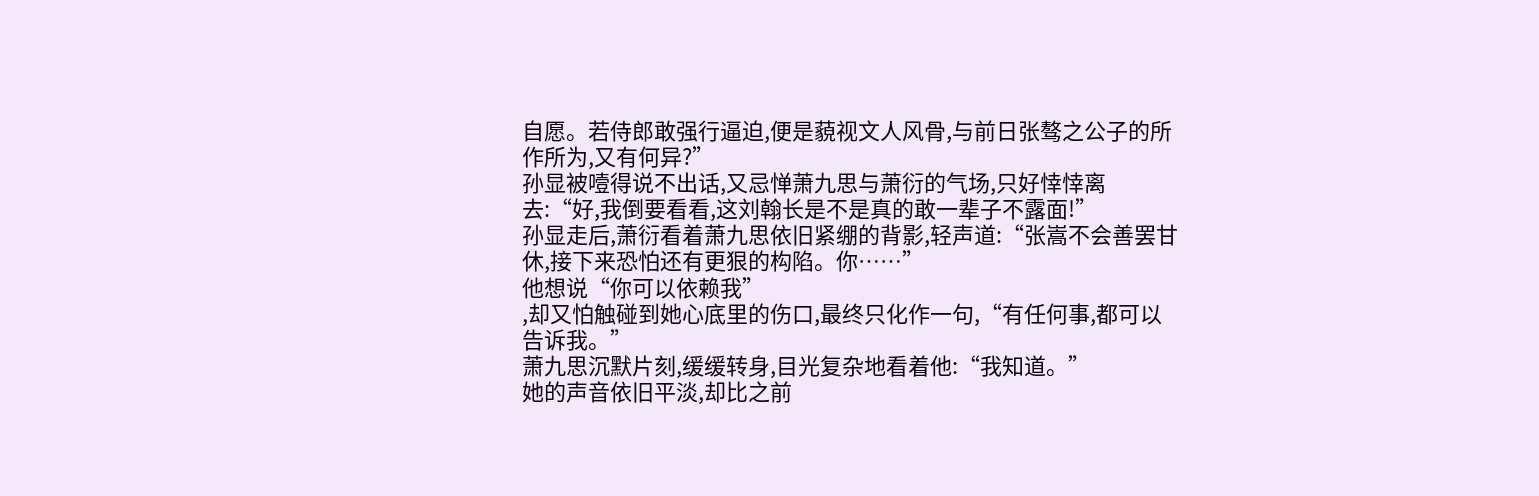自愿。若侍郎敢强行逼迫,便是藐视文人风骨,与前日张骜之公子的所作所为,又有何异?”
孙显被噎得说不出话,又忌惮萧九思与萧衍的气场,只好悻悻离去:“好,我倒要看看,这刘翰长是不是真的敢一辈子不露面!”
孙显走后,萧衍看着萧九思依旧紧绷的背影,轻声道:“张嵩不会善罢甘休,接下来恐怕还有更狠的构陷。你……”
他想说“你可以依赖我”
,却又怕触碰到她心底里的伤口,最终只化作一句,“有任何事,都可以告诉我。”
萧九思沉默片刻,缓缓转身,目光复杂地看着他:“我知道。”
她的声音依旧平淡,却比之前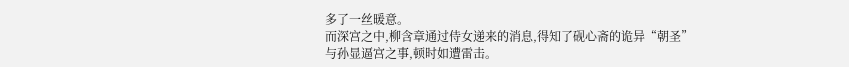多了一丝暖意。
而深宫之中,柳含章通过侍女递来的消息,得知了砚心斋的诡异“朝圣”
与孙显逼宫之事,顿时如遭雷击。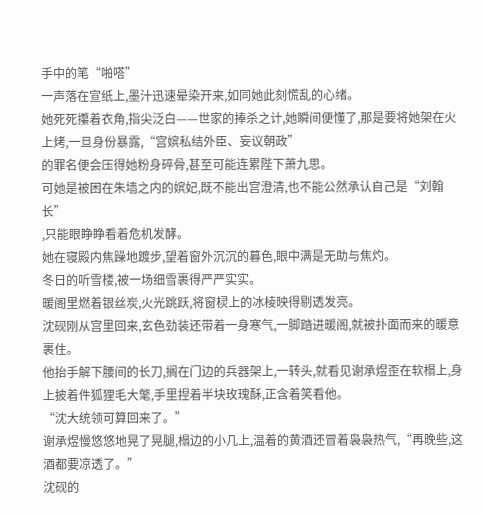手中的笔“啪嗒”
一声落在宣纸上,墨汁迅速晕染开来,如同她此刻慌乱的心绪。
她死死攥着衣角,指尖泛白——世家的捧杀之计,她瞬间便懂了,那是要将她架在火上烤,一旦身份暴露,“宫嫔私结外臣、妄议朝政”
的罪名便会压得她粉身碎骨,甚至可能连累陛下萧九思。
可她是被困在朱墙之内的嫔妃,既不能出宫澄清,也不能公然承认自己是“刘翰长”
,只能眼睁睁看着危机发酵。
她在寝殿内焦躁地踱步,望着窗外沉沉的暮色,眼中满是无助与焦灼。
冬日的听雪楼,被一场细雪裹得严严实实。
暖阁里燃着银丝炭,火光跳跃,将窗棂上的冰棱映得剔透发亮。
沈砚刚从宫里回来,玄色劲装还带着一身寒气,一脚踏进暖阁,就被扑面而来的暖意裹住。
他抬手解下腰间的长刀,搁在门边的兵器架上,一转头,就看见谢承煜歪在软榻上,身上披着件狐狸毛大氅,手里捏着半块玫瑰酥,正含着笑看他。
“沈大统领可算回来了。”
谢承煜慢悠悠地晃了晃腿,榻边的小几上,温着的黄酒还冒着袅袅热气,“再晚些,这酒都要凉透了。”
沈砚的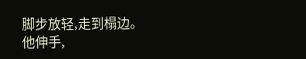脚步放轻,走到榻边。他伸手,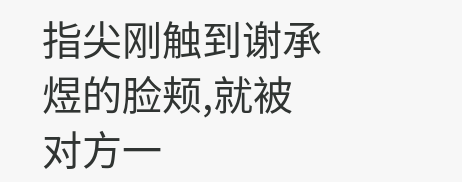指尖刚触到谢承煜的脸颊,就被对方一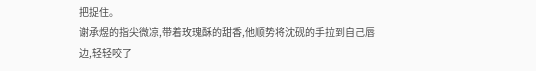把捉住。
谢承煜的指尖微凉,带着玫瑰酥的甜香,他顺势将沈砚的手拉到自己唇边,轻轻咬了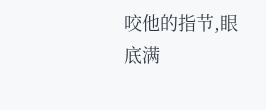咬他的指节,眼底满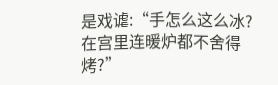是戏谑:“手怎么这么冰?在宫里连暖炉都不舍得烤?”